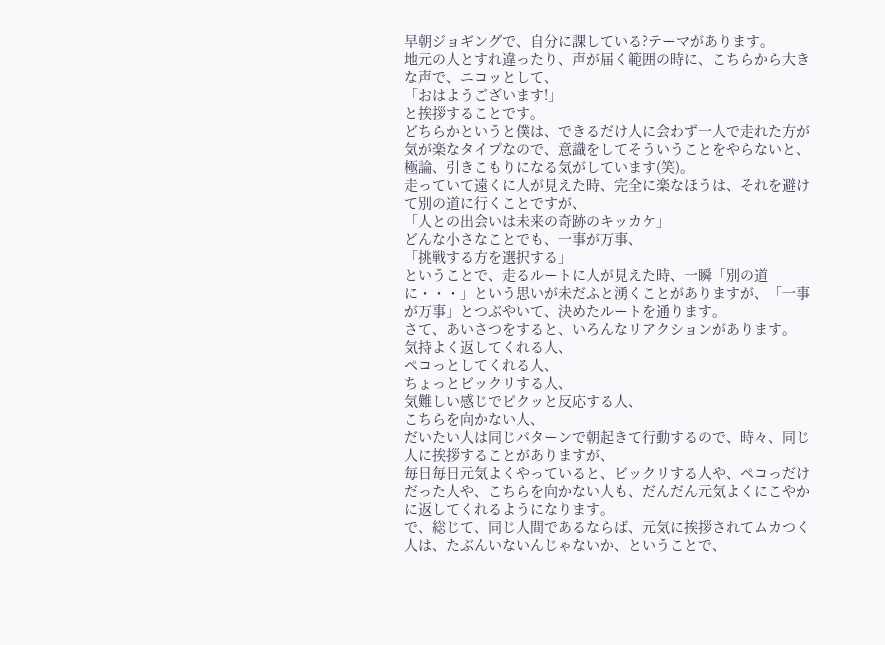早朝ジョギングで、自分に課している?テーマがあります。
地元の人とすれ違ったり、声が届く範囲の時に、こちらから大きな声で、ニコッとして、
「おはようございます!」
と挨拶することです。
どちらかというと僕は、できるだけ人に会わず一人で走れた方が気が楽なタイプなので、意識をしてそういうことをやらないと、極論、引きこもりになる気がしています(笑)。
走っていて遠くに人が見えた時、完全に楽なほうは、それを避けて別の道に行くことですが、
「人との出会いは未来の奇跡のキッカケ」
どんな小さなことでも、一事が万事、
「挑戦する方を選択する」
ということで、走るルートに人が見えた時、一瞬「別の道に・・・」という思いが未だふと湧くことがありますが、「一事が万事」とつぶやいて、決めたルートを通ります。
さて、あいさつをすると、いろんなリアクションがあります。
気持よく返してくれる人、
ペコっとしてくれる人、
ちょっとビックリする人、
気難しい感じでピクッと反応する人、
こちらを向かない人、
だいたい人は同じパターンで朝起きて行動するので、時々、同じ人に挨拶することがありますが、
毎日毎日元気よくやっていると、ビックリする人や、ペコっだけだった人や、こちらを向かない人も、だんだん元気よくにこやかに返してくれるようになります。
で、総じて、同じ人間であるならば、元気に挨拶されてムカつく人は、たぶんいないんじゃないか、ということで、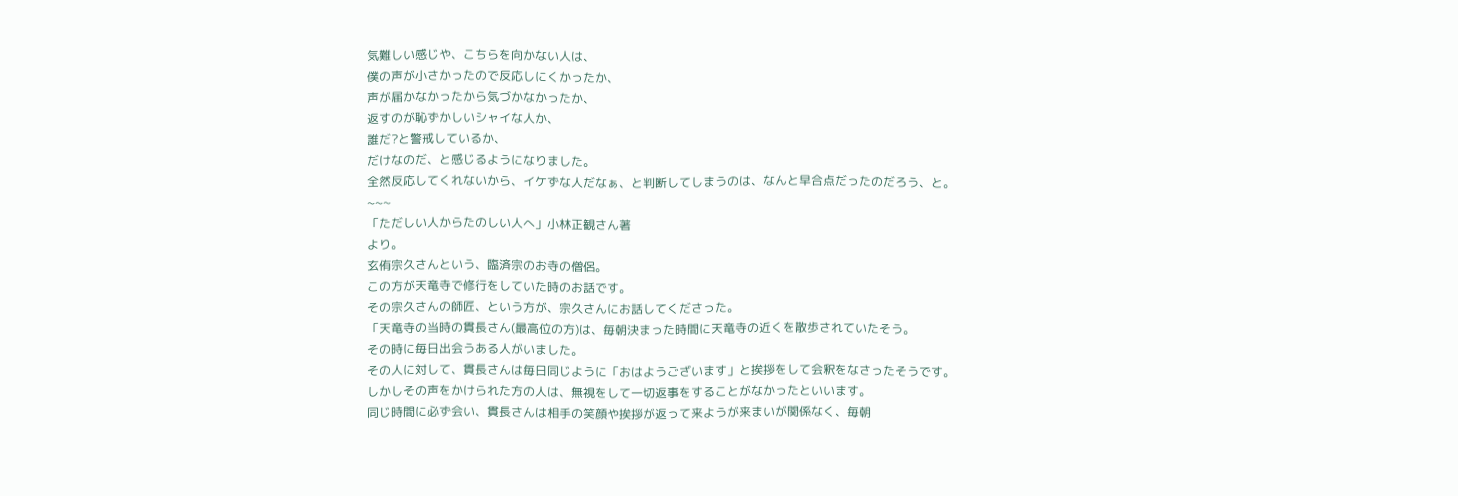気難しい感じや、こちらを向かない人は、
僕の声が小さかったので反応しにくかったか、
声が届かなかったから気づかなかったか、
返すのが恥ずかしいシャイな人か、
誰だ?と警戒しているか、
だけなのだ、と感じるようになりました。
全然反応してくれないから、イケずな人だなぁ、と判断してしまうのは、なんと早合点だったのだろう、と。
~~~
「ただしい人からたのしい人へ」小林正観さん著
より。
玄侑宗久さんという、臨済宗のお寺の僧侶。
この方が天竜寺で修行をしていた時のお話です。
その宗久さんの師匠、という方が、宗久さんにお話してくださった。
「天竜寺の当時の貫長さん(最高位の方)は、毎朝決まった時間に天竜寺の近くを散歩されていたそう。
その時に毎日出会うある人がいました。
その人に対して、貫長さんは毎日同じように「おはようございます」と挨拶をして会釈をなさったそうです。
しかしその声をかけられた方の人は、無視をして一切返事をすることがなかったといいます。
同じ時間に必ず会い、貫長さんは相手の笑顔や挨拶が返って来ようが来まいが関係なく、毎朝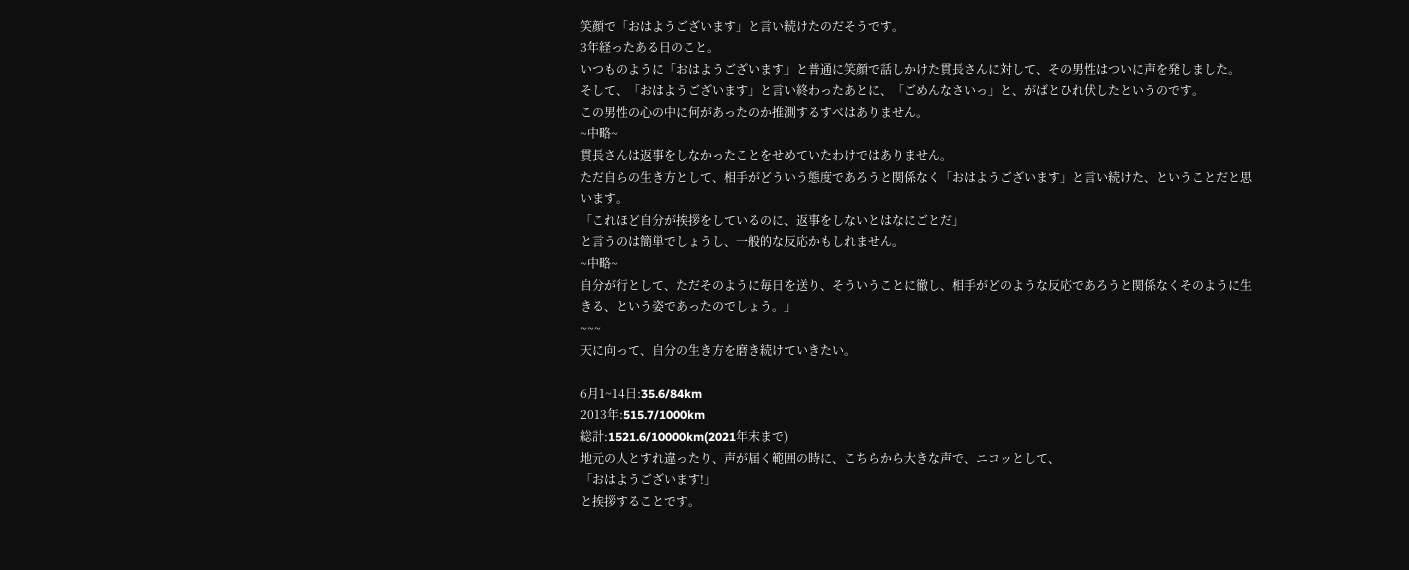笑顔で「おはようございます」と言い続けたのだそうです。
3年経ったある日のこと。
いつものように「おはようございます」と普通に笑顔で話しかけた貫長さんに対して、その男性はついに声を発しました。
そして、「おはようございます」と言い終わったあとに、「ごめんなさいっ」と、がばとひれ伏したというのです。
この男性の心の中に何があったのか推測するすべはありません。
~中略~
貫長さんは返事をしなかったことをせめていたわけではありません。
ただ自らの生き方として、相手がどういう態度であろうと関係なく「おはようございます」と言い続けた、ということだと思います。
「これほど自分が挨拶をしているのに、返事をしないとはなにごとだ」
と言うのは簡単でしょうし、一般的な反応かもしれません。
~中略~
自分が行として、ただそのように毎日を送り、そういうことに徹し、相手がどのような反応であろうと関係なくそのように生きる、という姿であったのでしょう。」
~~~
天に向って、自分の生き方を磨き続けていきたい。

6月1~14日:35.6/84km
2013年:515.7/1000km
総計:1521.6/10000km(2021年末まで)
地元の人とすれ違ったり、声が届く範囲の時に、こちらから大きな声で、ニコッとして、
「おはようございます!」
と挨拶することです。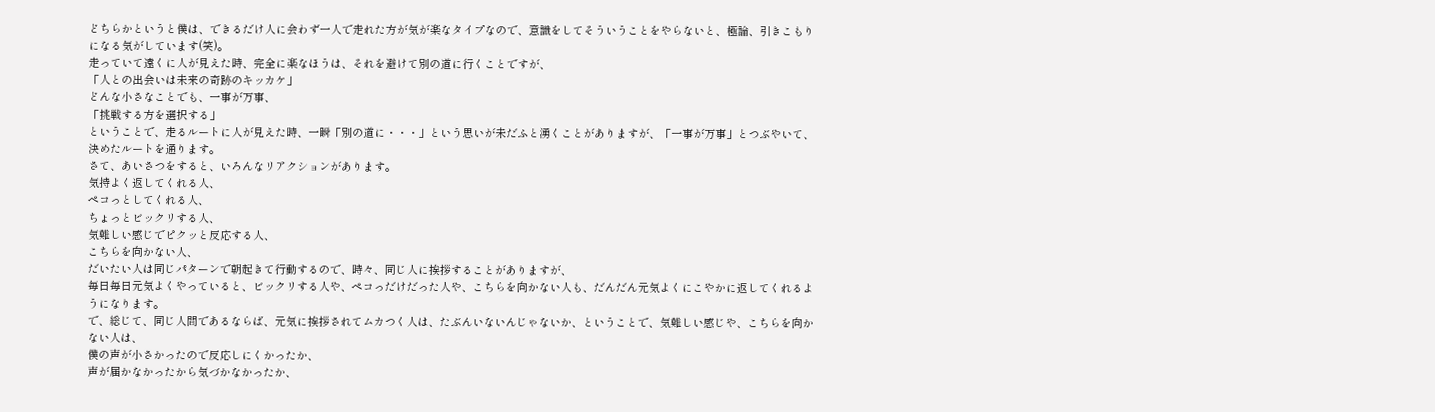どちらかというと僕は、できるだけ人に会わず一人で走れた方が気が楽なタイプなので、意識をしてそういうことをやらないと、極論、引きこもりになる気がしています(笑)。
走っていて遠くに人が見えた時、完全に楽なほうは、それを避けて別の道に行くことですが、
「人との出会いは未来の奇跡のキッカケ」
どんな小さなことでも、一事が万事、
「挑戦する方を選択する」
ということで、走るルートに人が見えた時、一瞬「別の道に・・・」という思いが未だふと湧くことがありますが、「一事が万事」とつぶやいて、決めたルートを通ります。
さて、あいさつをすると、いろんなリアクションがあります。
気持よく返してくれる人、
ペコっとしてくれる人、
ちょっとビックリする人、
気難しい感じでピクッと反応する人、
こちらを向かない人、
だいたい人は同じパターンで朝起きて行動するので、時々、同じ人に挨拶することがありますが、
毎日毎日元気よくやっていると、ビックリする人や、ペコっだけだった人や、こちらを向かない人も、だんだん元気よくにこやかに返してくれるようになります。
で、総じて、同じ人間であるならば、元気に挨拶されてムカつく人は、たぶんいないんじゃないか、ということで、気難しい感じや、こちらを向かない人は、
僕の声が小さかったので反応しにくかったか、
声が届かなかったから気づかなかったか、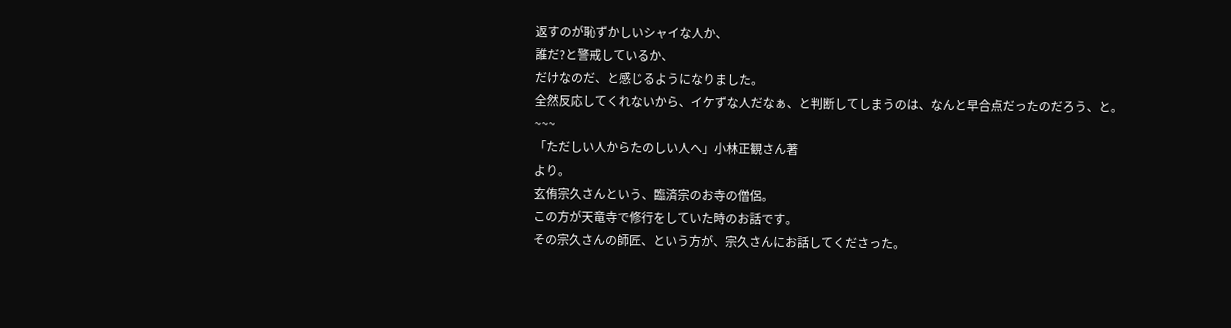返すのが恥ずかしいシャイな人か、
誰だ?と警戒しているか、
だけなのだ、と感じるようになりました。
全然反応してくれないから、イケずな人だなぁ、と判断してしまうのは、なんと早合点だったのだろう、と。
~~~
「ただしい人からたのしい人へ」小林正観さん著
より。
玄侑宗久さんという、臨済宗のお寺の僧侶。
この方が天竜寺で修行をしていた時のお話です。
その宗久さんの師匠、という方が、宗久さんにお話してくださった。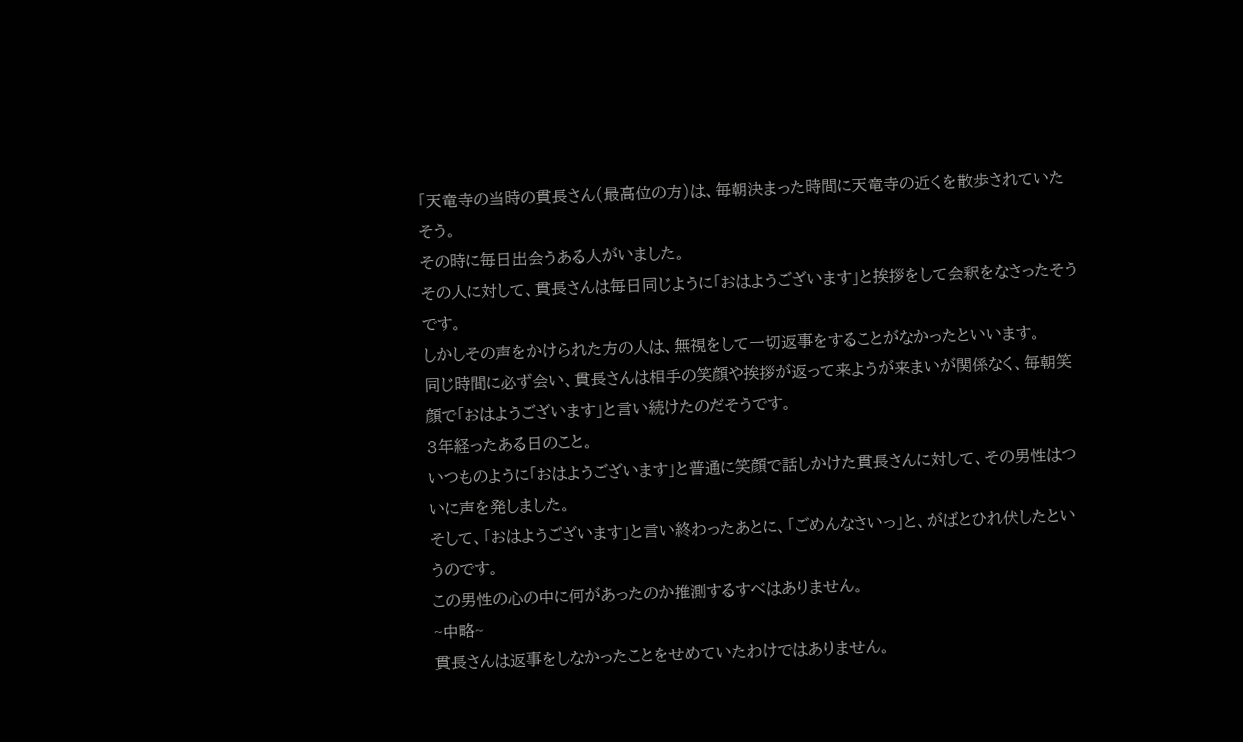「天竜寺の当時の貫長さん(最高位の方)は、毎朝決まった時間に天竜寺の近くを散歩されていたそう。
その時に毎日出会うある人がいました。
その人に対して、貫長さんは毎日同じように「おはようございます」と挨拶をして会釈をなさったそうです。
しかしその声をかけられた方の人は、無視をして一切返事をすることがなかったといいます。
同じ時間に必ず会い、貫長さんは相手の笑顔や挨拶が返って来ようが来まいが関係なく、毎朝笑顔で「おはようございます」と言い続けたのだそうです。
3年経ったある日のこと。
いつものように「おはようございます」と普通に笑顔で話しかけた貫長さんに対して、その男性はついに声を発しました。
そして、「おはようございます」と言い終わったあとに、「ごめんなさいっ」と、がばとひれ伏したというのです。
この男性の心の中に何があったのか推測するすべはありません。
~中略~
貫長さんは返事をしなかったことをせめていたわけではありません。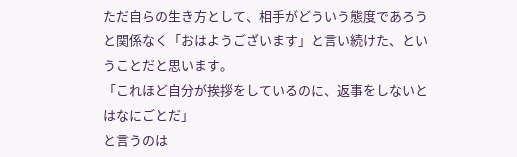ただ自らの生き方として、相手がどういう態度であろうと関係なく「おはようございます」と言い続けた、ということだと思います。
「これほど自分が挨拶をしているのに、返事をしないとはなにごとだ」
と言うのは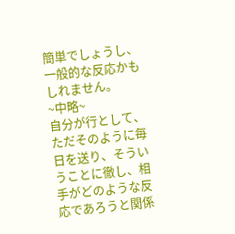簡単でしょうし、一般的な反応かもしれません。
~中略~
自分が行として、ただそのように毎日を送り、そういうことに徹し、相手がどのような反応であろうと関係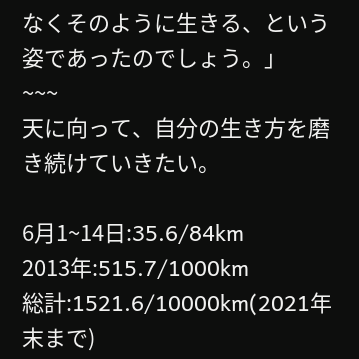なくそのように生きる、という姿であったのでしょう。」
~~~
天に向って、自分の生き方を磨き続けていきたい。

6月1~14日:35.6/84km
2013年:515.7/1000km
総計:1521.6/10000km(2021年末まで)